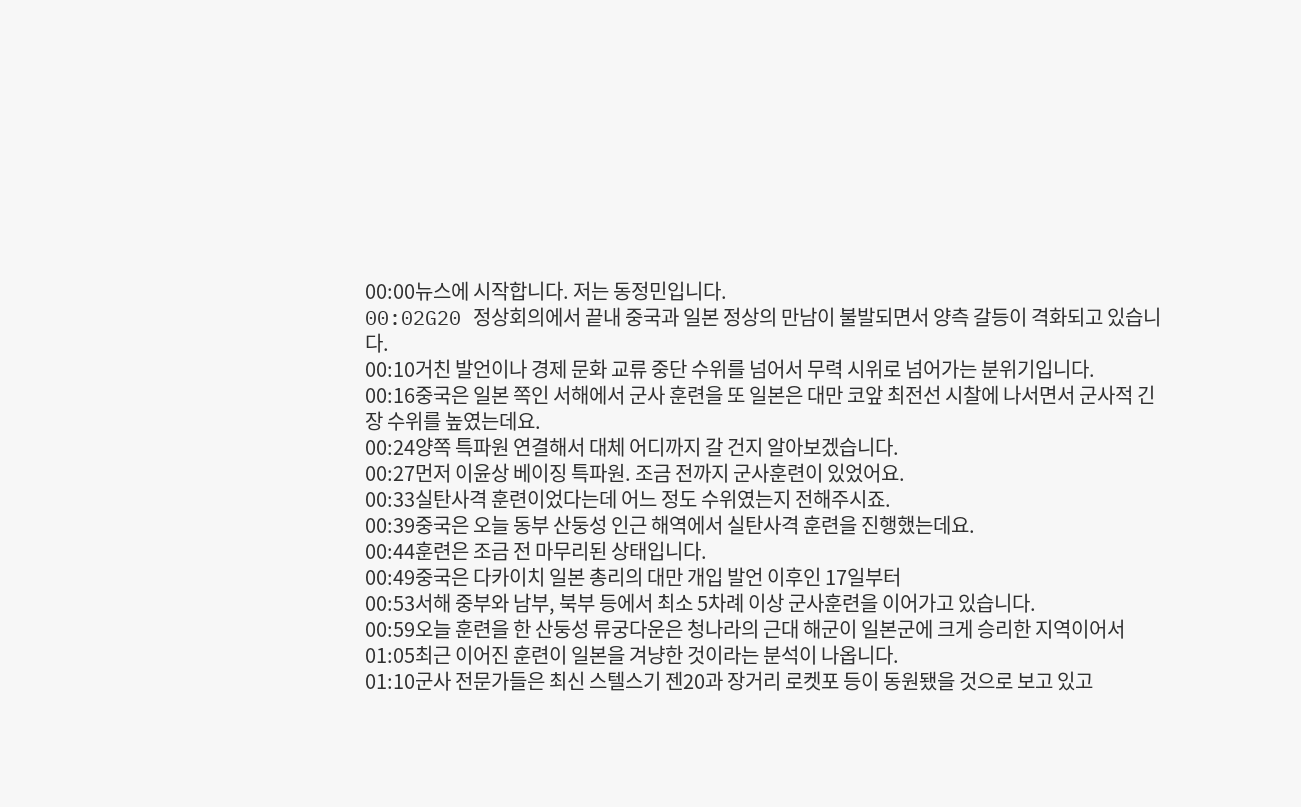00:00뉴스에 시작합니다. 저는 동정민입니다.
00:02G20 정상회의에서 끝내 중국과 일본 정상의 만남이 불발되면서 양측 갈등이 격화되고 있습니다.
00:10거친 발언이나 경제 문화 교류 중단 수위를 넘어서 무력 시위로 넘어가는 분위기입니다.
00:16중국은 일본 쪽인 서해에서 군사 훈련을 또 일본은 대만 코앞 최전선 시찰에 나서면서 군사적 긴장 수위를 높였는데요.
00:24양쪽 특파원 연결해서 대체 어디까지 갈 건지 알아보겠습니다.
00:27먼저 이윤상 베이징 특파원. 조금 전까지 군사훈련이 있었어요.
00:33실탄사격 훈련이었다는데 어느 정도 수위였는지 전해주시죠.
00:39중국은 오늘 동부 산둥성 인근 해역에서 실탄사격 훈련을 진행했는데요.
00:44훈련은 조금 전 마무리된 상태입니다.
00:49중국은 다카이치 일본 총리의 대만 개입 발언 이후인 17일부터
00:53서해 중부와 남부, 북부 등에서 최소 5차례 이상 군사훈련을 이어가고 있습니다.
00:59오늘 훈련을 한 산둥성 류궁다운은 청나라의 근대 해군이 일본군에 크게 승리한 지역이어서
01:05최근 이어진 훈련이 일본을 겨냥한 것이라는 분석이 나옵니다.
01:10군사 전문가들은 최신 스텔스기 젠20과 장거리 로켓포 등이 동원됐을 것으로 보고 있고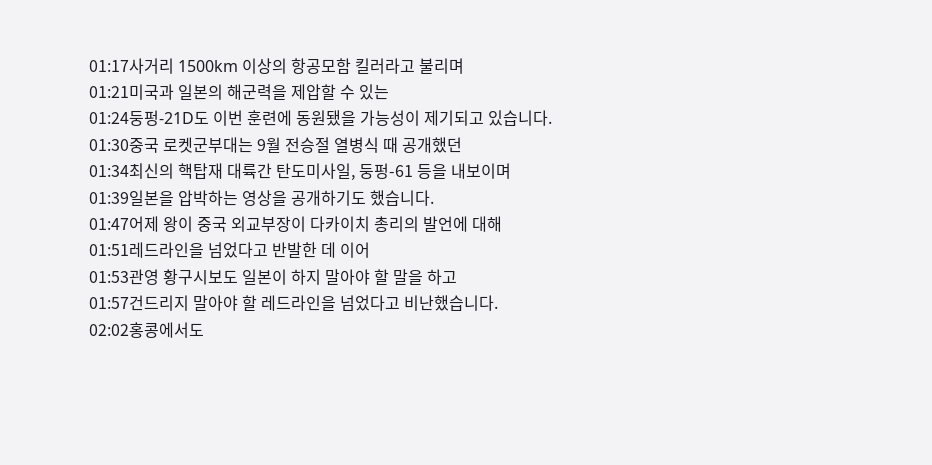01:17사거리 1500km 이상의 항공모함 킬러라고 불리며
01:21미국과 일본의 해군력을 제압할 수 있는
01:24둥펑-21D도 이번 훈련에 동원됐을 가능성이 제기되고 있습니다.
01:30중국 로켓군부대는 9월 전승절 열병식 때 공개했던
01:34최신의 핵탑재 대륙간 탄도미사일, 둥펑-61 등을 내보이며
01:39일본을 압박하는 영상을 공개하기도 했습니다.
01:47어제 왕이 중국 외교부장이 다카이치 총리의 발언에 대해
01:51레드라인을 넘었다고 반발한 데 이어
01:53관영 황구시보도 일본이 하지 말아야 할 말을 하고
01:57건드리지 말아야 할 레드라인을 넘었다고 비난했습니다.
02:02홍콩에서도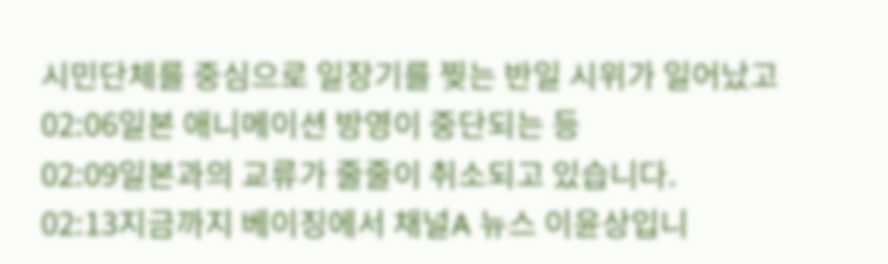시민단체를 중심으로 일장기를 찢는 반일 시위가 일어났고
02:06일본 애니메이션 방영이 중단되는 등
02:09일본과의 교류가 줄줄이 취소되고 있습니다.
02:13지금까지 베이징에서 채널A 뉴스 이윤상입니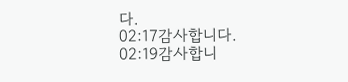다.
02:17감사합니다.
02:19감사합니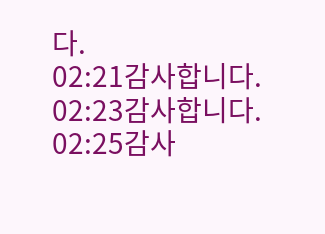다.
02:21감사합니다.
02:23감사합니다.
02:25감사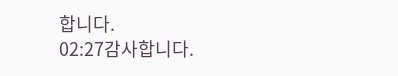합니다.
02:27감사합니다.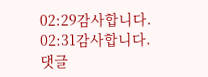02:29감사합니다.
02:31감사합니다.
댓글